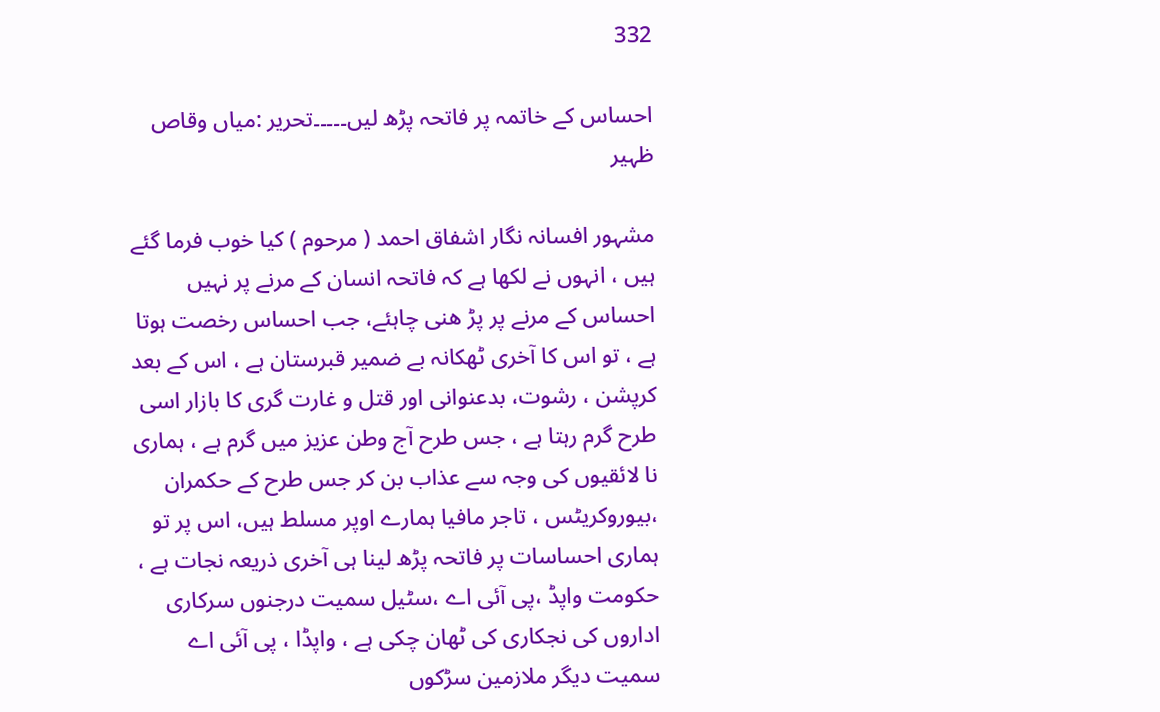332

احساس کے خاتمہ پر فاتحہ پڑھ لیں۔۔۔۔۔تحریر :میاں وقاص ظہیر

مشہور افسانہ نگار اشفاق احمد ( مرحوم ) کیا خوب فرما گئے ہیں ، انہوں نے لکھا ہے کہ فاتحہ انسان کے مرنے پر نہیں احساس کے مرنے پر پڑ ھنی چاہئے، جب احساس رخصت ہوتا ہے ، تو اس کا آخری ٹھکانہ بے ضمیر قبرستان ہے ، اس کے بعد کرپشن ، رشوت، بدعنوانی اور قتل و غارت گری کا بازار اسی طرح گرم رہتا ہے ، جس طرح آج وطن عزیز میں گرم ہے ، ہماری نا لائقیوں کی وجہ سے عذاب بن کر جس طرح کے حکمران ،بیوروکریٹس ، تاجر مافیا ہمارے اوپر مسلط ہیں، اس پر تو ہماری احساسات پر فاتحہ پڑھ لینا ہی آخری ذریعہ نجات ہے ، حکومت واپڈ ،پی آئی اے ،سٹیل سمیت درجنوں سرکاری اداروں کی نجکاری کی ٹھان چکی ہے ، واپڈا ، پی آئی اے سمیت دیگر ملازمین سڑکوں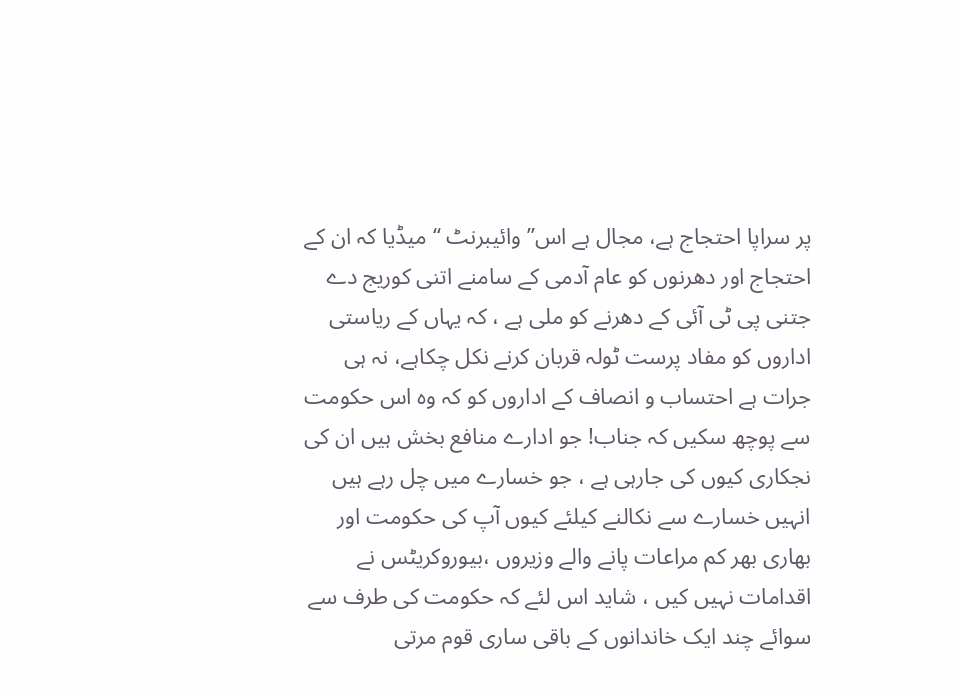پر سراپا احتجاج ہے، مجال ہے اس’’ وائیبرنٹ ‘‘میڈیا کہ ان کے احتجاج اور دھرنوں کو عام آدمی کے سامنے اتنی کوریج دے جتنی پی ٹی آئی کے دھرنے کو ملی ہے ، کہ یہاں کے ریاستی اداروں کو مفاد پرست ٹولہ قربان کرنے نکل چکاہے، نہ ہی جرات ہے احتساب و انصاف کے اداروں کو کہ وہ اس حکومت سے پوچھ سکیں کہ جناب! جو ادارے منافع بخش ہیں ان کی نجکاری کیوں کی جارہی ہے ، جو خسارے میں چل رہے ہیں انہیں خسارے سے نکالنے کیلئے کیوں آپ کی حکومت اور بھاری بھر کم مراعات پانے والے وزیروں ،بیوروکریٹس نے اقدامات نہیں کیں ، شاید اس لئے کہ حکومت کی طرف سے سوائے چند ایک خاندانوں کے باقی ساری قوم مرتی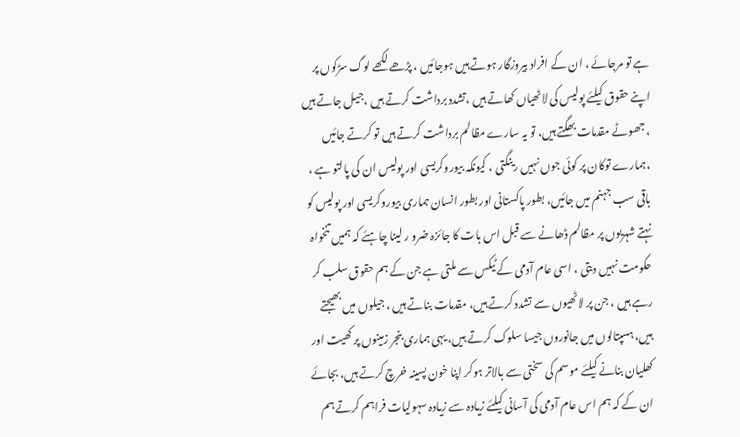ہے تو مرجائے ، ان کے افراد بیروزگار ہوتے ہیں ہوجائیں ، پڑھے لکھے لوگ سڑکوں پر اپنے حقوق کیلئے پولیس کی لاٹھیاں کھاتے ہیں ،تشدد برداشت کرتے ہیں ،جیل جاتے ہیں ، جھوٹے مقدمات بھگتے ہیں، تو یہ سارے مظالم برداشت کرتے ہیں تو کرتے جائیں ،ہمارے توکان پر کوئی جوں نہیں رینگتی ، کیونکہ بیوروکریسی اور پولیس ان کی پالتو ہے ، باقی سب جہنم میں جائیں، بطور پاکستانی اور بطور انسان ہماری بیوروکریسی اور پولیس کو نہتے شہریوں پر مظالم ڈھانے سے قبل اس بات کا جائزہ ضرو ر لینا چاہئے کہ ہمیں تنخواہ حکومت نہیں دیتی ، اسی عام آدمی کے ٹیکس سے ملتی ہے جن کے ہم حقوق سلب کر رہے ہیں ، جن پر لاٹھیوں سے تشدد کرتے ہیں، مقدمات بناتے ہیں ، جیلوں میں بھیجتے ہیں، ہسپتالوں میں جانوروں جیسا سلوک کرتے ہیں، یہی ہماری بنجر زمینوں پر کھیت اور کھلیان بنانے کیلئے موسم کی سختی سے بالاتر ہوکر اپنا خون پسینہ خرچ کرتے ہیں، بجائے ان کے کہ ہم اس عام آدمی کی آسانی کیلئے زیادہ سے زیادہ سہولیات فراہم کرتے ہم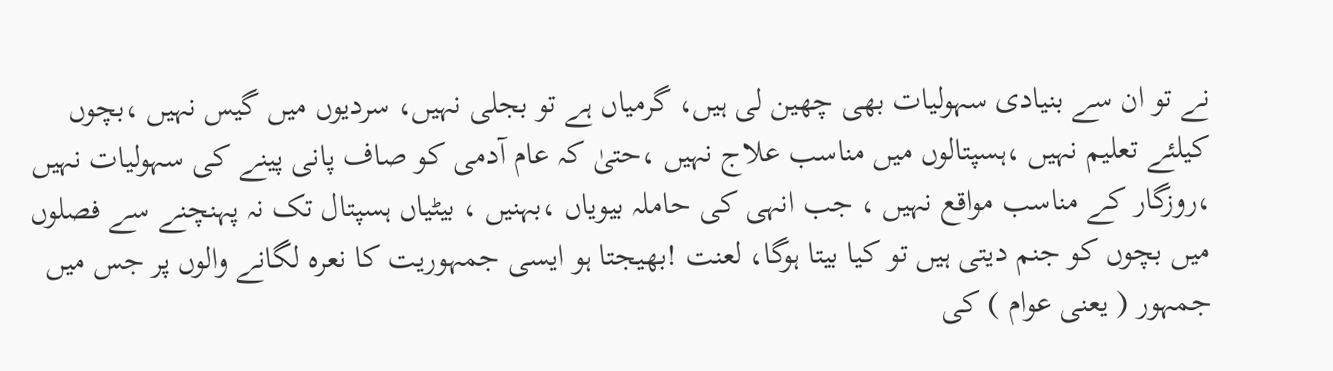نے تو ان سے بنیادی سہولیات بھی چھین لی ہیں، گرمیاں ہے تو بجلی نہیں، سردیوں میں گیس نہیں ،بچوں کیلئے تعلیم نہیں ،ہسپتالوں میں مناسب علاج نہیں ،حتیٰ کہ عام آدمی کو صاف پانی پینے کی سہولیات نہیں ،روزگار کے مناسب مواقع نہیں ، جب انہی کی حاملہ بیویاں ،بہنیں ، بیٹیاں ہسپتال تک نہ پہنچنے سے فصلوں میں بچوں کو جنم دیتی ہیں تو کیا بیتا ہوگا، لعنت !بھیجتا ہو ایسی جمہوریت کا نعرہ لگانے والوں پر جس میں جمہور ( یعنی عوام ) کی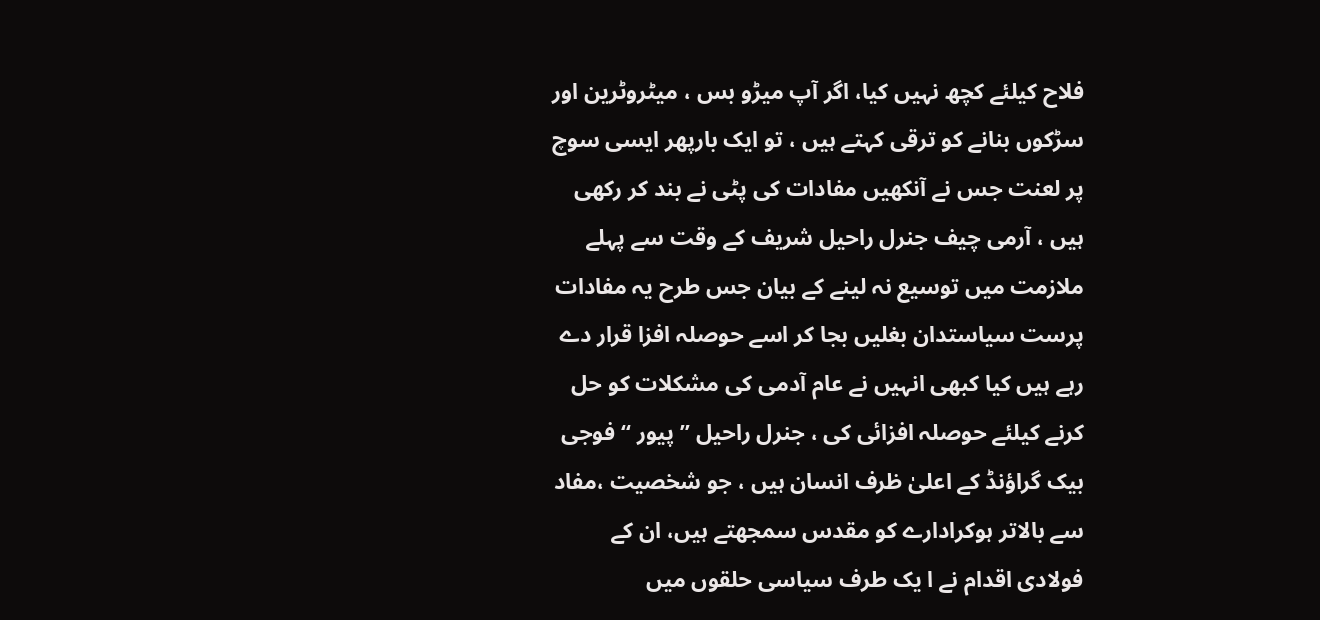فلاح کیلئے کچھ نہیں کیا، اگر آپ میڑو بس ، میٹروٹرین اور سڑکوں بنانے کو ترقی کہتے ہیں ، تو ایک بارپھر ایسی سوچ پر لعنت جس نے آنکھیں مفادات کی پٹی نے بند کر رکھی ہیں ، آرمی چیف جنرل راحیل شریف کے وقت سے پہلے ملازمت میں توسیع نہ لینے کے بیان جس طرح یہ مفادات پرست سیاستدان بغلیں بجا کر اسے حوصلہ افزا قرار دے رہے ہیں کیا کبھی انہیں نے عام آدمی کی مشکلات کو حل کرنے کیلئے حوصلہ افزائی کی ، جنرل راحیل ’’پیور ‘‘فوجی بیک گراؤنڈ کے اعلیٰ ظرف انسان ہیں ، جو شخصیت ،مفاد سے بالاتر ہوکرادارے کو مقدس سمجھتے ہیں، ان کے فولادی اقدام نے ا یک طرف سیاسی حلقوں میں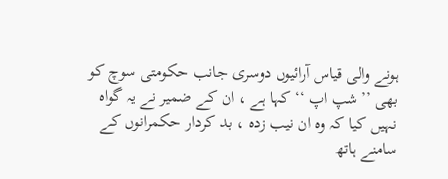ہونے والی قیاس آرائیوں دوسری جانب حکومتی سوچ کو بھی ’’شپ اپ ‘‘کہا ہے ، ان کے ضمیر نے یہ گواہ نہیں کیا کہ وہ ان نیب زدہ ، بد کردار حکمرانوں کے سامنے ہاتھ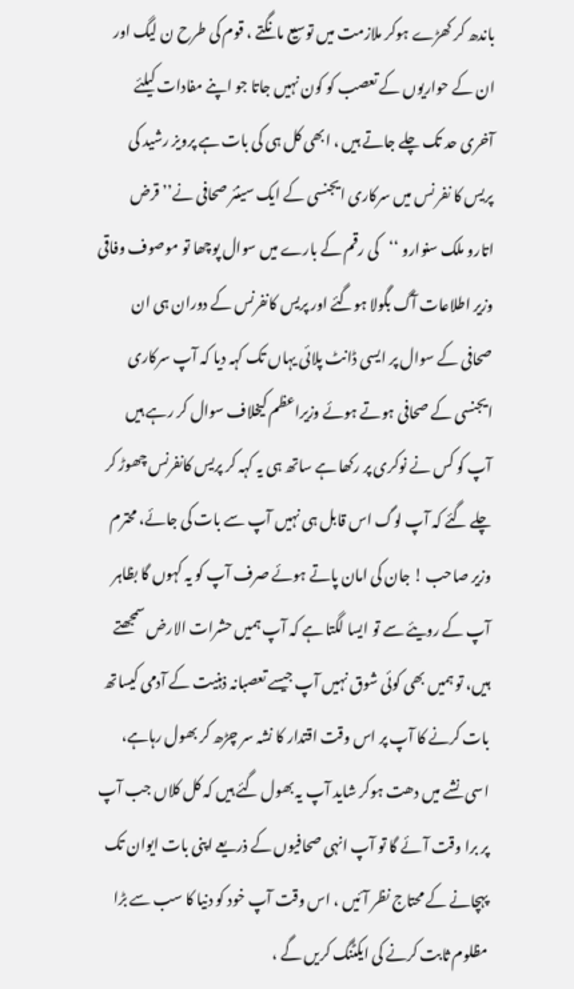باندھ کر کھڑے ہوکر ملازمت میں توسیع مانگتے ، قوم کی طرح ن لیگ اور ان کے حواریوں کے تعصب کو کون نہیں جاتا جو اپنے مفادات کیلئے آخری حد تک چلے جاتے ہیں ، ابھی کل ہی کی بات ہے پرویز رشید کی پریس کا نفر نس میں سرکاری ایجنسی کے ایک سینئر صحافی نے’’ قرض اتارو ملک سنوارو ‘‘کی رقم کے بارے میں سوال پوچھا تو موصوف وفاقی وزیر اطلاعات آگ بگولا ہوگئے اور پریس کانفرنس کے دوران ہی ان صحافی کے سوال پر ایسی ڈانٹ پلائی یہاں تک کہہ دیا کہ آپ سرکاری ایجنسی کے صحافی ہوتے ہوئے وزیراعظم کیخلاف سوال کر رہے ہیں آپ کو کس نے نوکری پر رکھا ہے ساتھ ہی یہ کہہ کر پریس کانفرنس چھوڑ کر چلے گئے کہ آپ لوگ اس قابل ہی نہیں آپ سے بات کی جائے، محترم وزیر صاحب ! جان کی امان پاتے ہوئے صرف آپ کو یہ کہوں گا بظاہر آپ کے رویئے سے تو ایسا لگتا ہے کہ آپ ہمیں حشرات الارض سمجھتے ہیں، تو ہمیں بھی کوئی شوق نہیں آپ جیسے تعصبانہ ذہنیت کے آدمی کیساتھ بات کرنے کا آپ پر اس وقت اقتدار کا نشہ سر چڑھ کر بھول رہاہے، اسی نشے میں دھت ہوکر شاید آپ یہ بھول گئے ہیں کہ کل کلاں جب آپ پر برا وقت آئے گا تو آپ انہی صحافیوں کے ذریعے اپنی بات ایوان تک پہچانے کے محتاج نظر آئیں ، اس وقت آپ خود کو دنیا کا سب سے بڑا مظلوم ثابت کرنے کی ایکٹنگ کریں گے ،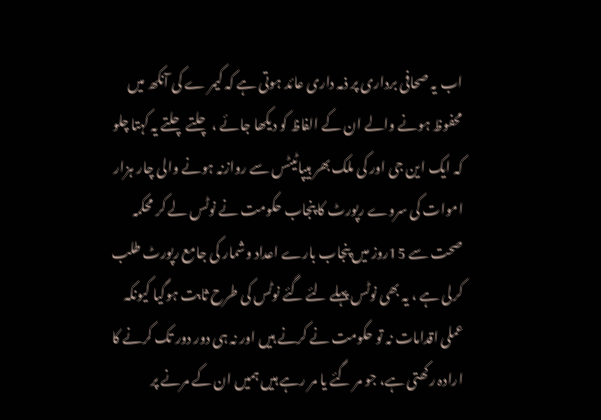اب یہ صحافی برداری پر ذمہ داری عائد ہوتی ہے کہ کیمر ے کی آنکھ میں محفوظ ہونے والے ان کے الفاظ کو دیکھا جائے ، چلتے چلتے یہ کہتا چلو کہ ایک این جی اور کی ملک بھر ہیپاٹیٹس سے روازنہ ہونے والی چار ہزار اموات کی سروے رپورٹ کا پنجاب حکومت نے نوٹس لے کر محکمہ صحت سے 15روز میں پنجاب بارے اعداد وشمار کی جامع رپورٹ طلب کرلی ہے ، یہ بھی نوٹس پہلے لئے گئے نوٹس کی طرح ثابت ہوگیا کیونکہ عملی اقدامات نہ تو حکومت نے کرنے ہیں اور نہ ہی دور دور تک کرنے کا ارادہ رکھتی ہے، جو مر گئے یا مر رہے ہیں ہمیں ان کے مرنے پر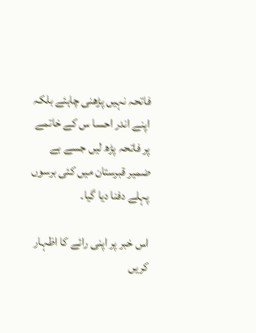فاتحہ نہیں پڑھنی چاہئے بلکہ اپنے اندر احسا س کے خاتمے پر فاتحہ پڑھ لیں جسے بے ضمیر قبرستان میں کئی برسوں پہلے دفنا دیا گیا۔

اس خبر پر اپنی رائے کا اظہار کریں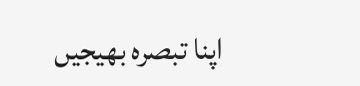اپنا تبصرہ بھیجیں